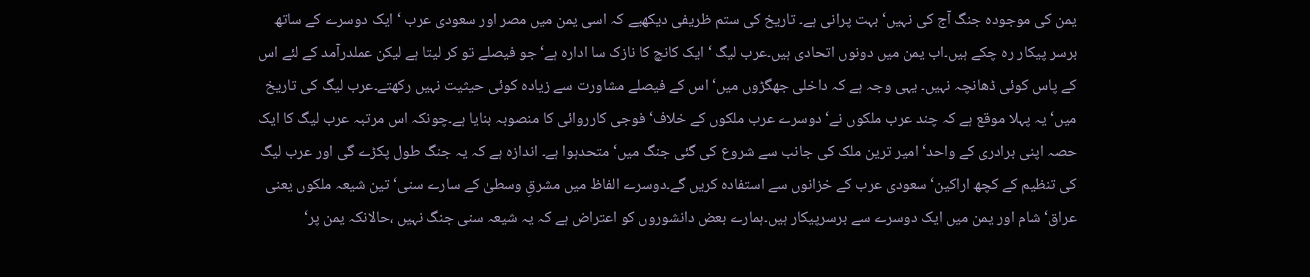یمن کی موجودہ جنگ آج کی نہیں‘ بہت پرانی ہے۔ تاریخ کی ستم ظریفی دیکھیے کہ اسی یمن میں مصر اور سعودی عرب ‘ ایک دوسرے کے ساتھ برسر پیکار رہ چکے ہیں۔اب یمن میں دونوں اتحادی ہیں۔عرب لیگ ‘ ایک کانچ کا نازک سا ادارہ ہے‘جو فیصلے تو کر لیتا ہے لیکن عملدرآمد کے لئے اس کے پاس کوئی ڈھانچہ نہیں۔ یہی وجہ ہے کہ داخلی جھگڑوں میں‘ اس کے فیصلے مشاورت سے زیادہ کوئی حیثیت نہیں رکھتے۔عرب لیگ کی تاریخ میں‘ یہ پہلا موقع ہے کہ چند عرب ملکوں نے‘ دوسرے عرب ملکوں کے خلاف‘ فوجی کارروائی کا منصوبہ بنایا ہے۔چونکہ اس مرتبہ عرب لیگ کا ایک حصہ اپنی برادری کے واحد‘ امیر ترین ملک کی جانب سے شروع کی گئی جنگ میں‘ متحدہوا ہے۔ اندازہ ہے کہ یہ جنگ طول پکڑے گی اور عرب لیگ کی تنظیم کے کچھ اراکین‘ سعودی عرب کے خزانوں سے استفادہ کریں گے۔دوسرے الفاظ میں مشرقِ وسطیٰ کے سارے سنی‘ تین شیعہ ملکوں یعنی عراق‘ شام اور یمن میں ایک دوسرے سے برسرپیکار ہیں۔ہمارے بعض دانشوروں کو اعتراض ہے کہ یہ شیعہ سنی جنگ نہیں ،حالانکہ یمن پر‘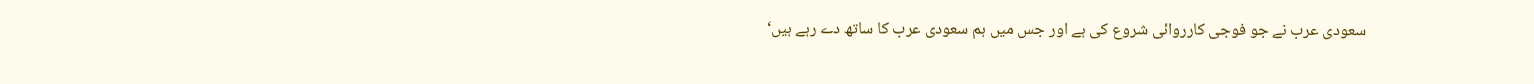سعودی عرب نے جو فوجی کارروائی شروع کی ہے اور جس میں ہم سعودی عرب کا ساتھ دے رہے ہیں‘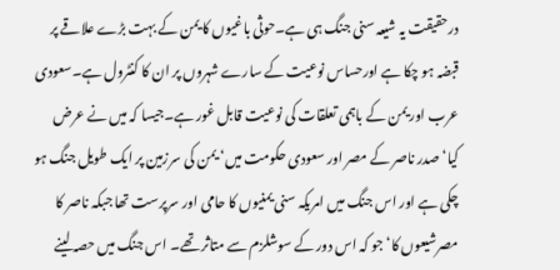درحقیقت یہ شیعہ سنی جنگ ہی ہے۔حوثی باغیوں کا یمن کے بہت بڑے علاقے پر قبضہ ہو چکا ہے اورحساس نوعیت کے سارے شہروں پر ان کا کنٹرول ہے۔سعودی عرب اور یمن کے باہمی تعلقات کی نوعیت قابل غور ہے۔جیسا کہ میں نے عرض کیا‘ صدر ناصر کے مصر اور سعودی حکومت میں‘ یمن کی سرزمین پر ایک طویل جنگ ہو چکی ہے اور اس جنگ میں امریکہ سنی یمنیوں کا حامی اور سرپرست تھا جبکہ ناصر کا مصرشیعوں کا‘جو کہ اس دور کے سوشلزم سے متاثر تھے۔ اس جنگ میں حصہ لینے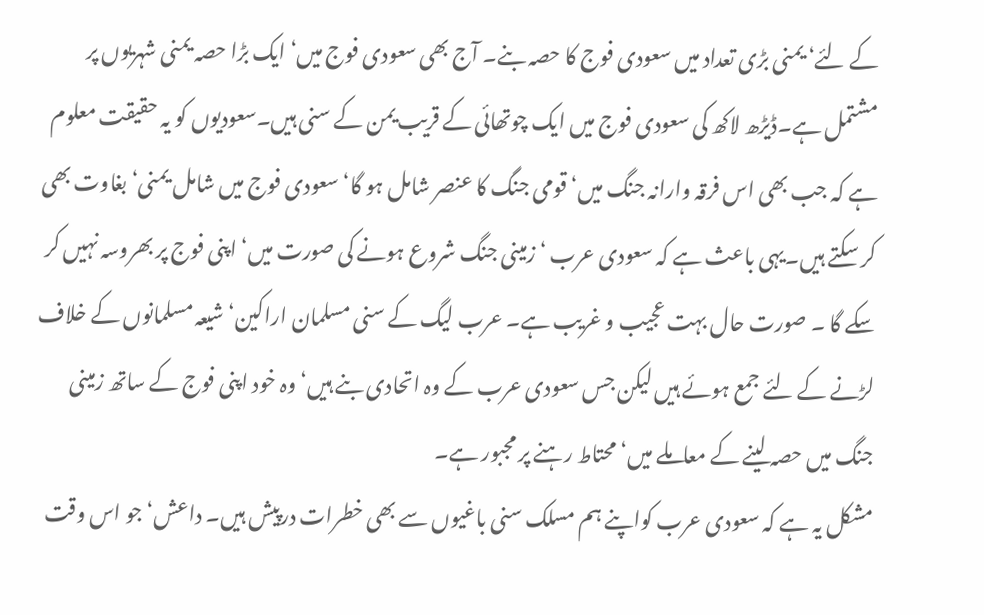کے لئے‘ یمنی بڑی تعداد میں سعودی فوج کا حصہ بنے۔ آج بھی سعودی فوج میں‘ ایک بڑا حصہ یمنی شہریوں پر مشتمل ہے۔ڈیڑھ لاکھ کی سعودی فوج میں ایک چوتھائی کے قریب یمن کے سنی ہیں۔سعودیوں کو یہ حقیقت معلوم ہے کہ جب بھی اس فرقہ وارانہ جنگ میں‘ قومی جنگ کا عنصر شامل ہو گا‘ سعودی فوج میں شامل یمنی‘ بغاوت بھی کر سکتے ہیں۔یہی باعث ہے کہ سعودی عرب ‘ زمینی جنگ شروع ہونے کی صورت میں‘ اپنی فوج پر بھروسہ نہیں کر سکے گا ۔ صورت حال بہت عجیب و غریب ہے۔ عرب لیگ کے سنی مسلمان اراکین‘ شیعہ مسلمانوں کے خلاف لڑنے کے لئے جمع ہوئے ہیں لیکن جس سعودی عرب کے وہ اتحادی بنے ہیں‘ وہ خود اپنی فوج کے ساتھ زمینی جنگ میں حصہ لینے کے معاملے میں‘ محتاط رہنے پر مجبور ہے۔
مشکل یہ ہے کہ سعودی عرب کواپنے ہم مسلک سنی باغیوں سے بھی خطرات درپیش ہیں۔ داعش‘ جو اس وقت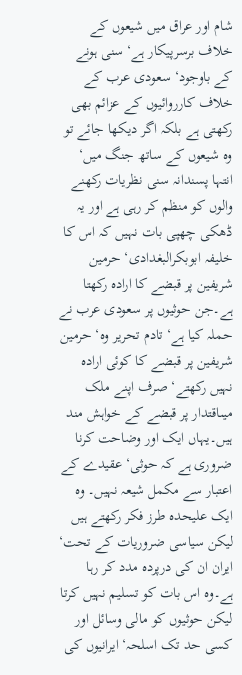شام اور عراق میں شیعوں کے خلاف برسرپیکار ہے‘ سنی ہونے کے باوجود‘ سعودی عرب کے خلاف کارروائیوں کے عزائم بھی رکھتی ہے بلکہ اگر دیکھا جائے تو وہ شیعوں کے ساتھ جنگ میں‘ انتہا پسندانہ سنی نظریات رکھنے والوں کو منظم کر رہی ہے اور یہ ڈھکی چھپی بات نہیں کہ اس کا خلیفہ ابوبکرالبغدادی‘ حرمین شریفین پر قبضے کا ارادہ رکھتا ہے۔جن حوثیوں پر سعودی عرب نے حملہ کیا ہے‘ تادم تحریر وہ‘ حرمین شریفین پر قبضے کا کوئی ارادہ نہیں رکھتے‘ صرف اپنے ملک میںاقتدار پر قبضے کے خواہش مند ہیں۔یہاں ایک اور وضاحت کرنا ضروری ہے کہ حوثی‘ عقیدے کے اعتبار سے مکمل شیعہ نہیں۔ وہ ایک علیحدہ طرز فکر رکھتے ہیں لیکن سیاسی ضروریات کے تحت‘ ایران ان کی درپردہ مدد کر رہا ہے۔وہ اس بات کو تسلیم نہیں کرتا لیکن حوثیوں کو مالی وسائل اور کسی حد تک اسلحہ‘ ایرانیوں کی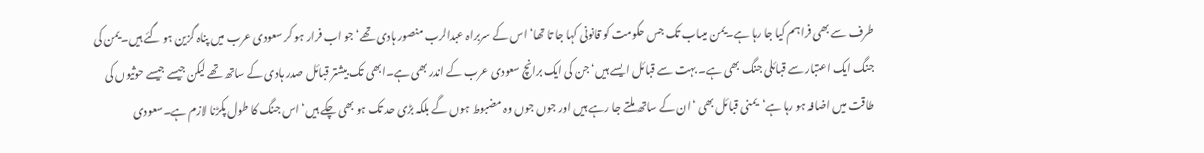طرف سے بھی فراہم کیا جا رہا ہے۔یمن میںاب تک جس حکومت کو قانونی کہا جا تا تھا‘ اس کے سربراہ عبدالرب منصور ہادی تھے‘ جو اب فرار ہو کر سعودی عرب میں پناہ گزین ہو گئے ہیں۔یمن کی جنگ ایک اعتبار سے قبائلی جنگ بھی ہے۔ بہت سے قبائل ایسے ہیں‘ جن کی ایک برانچ سعودی عرب کے اندر بھی ہے۔ابھی تک بیشتر قبائل صدر ہادی کے ساتھ تھے لیکن جیسے جیسے حوثیوں کی طاقت میں اضافہ ہو رہا ہے‘یمنی قبائل بھی ‘ان کے ساتھ ملتے جا رہے ہیں اور جوں جوں وہ مضبوط ہوں گے بلکہ بڑی حد تک ہو بھی چکے ہیں‘ اس جنگ کا طول پکڑنا لازم ہے۔سعودی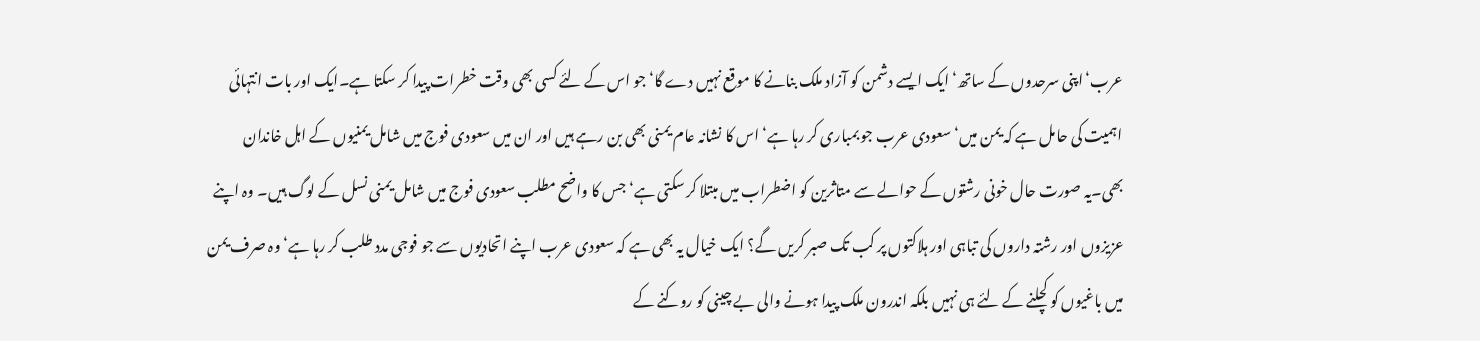عرب‘اپنی سرحدوں کے ساتھ‘ ایک ایسے دشمن کو آزاد ملک بنانے کا موقع نہیں دے گا‘ جو اس کے لئے کسی بھی وقت خطرات پیدا کر سکتا ہے۔ایک اور بات انتہائی اہمیت کی حامل ہے کہ یمن میں‘ سعودی عرب جو بمباری کر رہا ہے‘ اس کا نشانہ عام یمنی بھی بن رہے ہیں اور ان میں سعودی فوج میں شامل یمنیوں کے اہل خاندان بھی۔یہ صورت حال خونی رشتوں کے حوالے سے متاثرین کو اضطراب میں مبتلا کر سکتی ہے‘ جس کا واضح مطلب سعودی فوج میں شامل یمنی نسل کے لوگ ہیں۔ وہ اپنے عزیزوں اور رشتہ داروں کی تباہی اور ہلاکتوں پر کب تک صبر کریں گے؟ ایک خیال یہ بھی ہے کہ سعودی عرب اپنے اتحادیوں سے جو فوجی مدد طلب کر رہا ہے‘ وہ صرف یمن میں باغیوں کو کچلنے کے لئے ہی نہیں بلکہ اندرون ملک پیدا ہونے والی بے چینی کو روکنے کے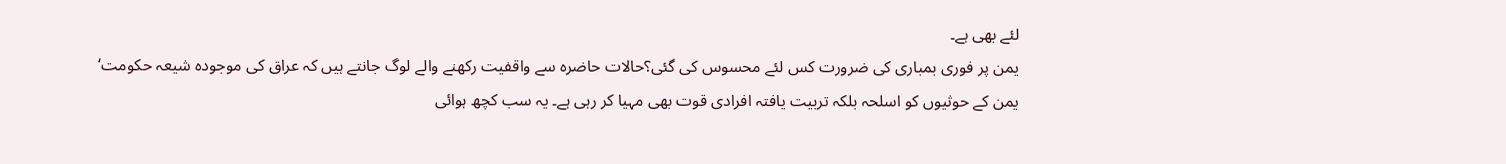لئے بھی ہے۔
یمن پر فوری بمباری کی ضرورت کس لئے محسوس کی گئی؟حالات حاضرہ سے واقفیت رکھنے والے لوگ جانتے ہیں کہ عراق کی موجودہ شیعہ حکومت‘ یمن کے حوثیوں کو اسلحہ بلکہ تربیت یافتہ افرادی قوت بھی مہیا کر رہی ہے۔ یہ سب کچھ ہوائی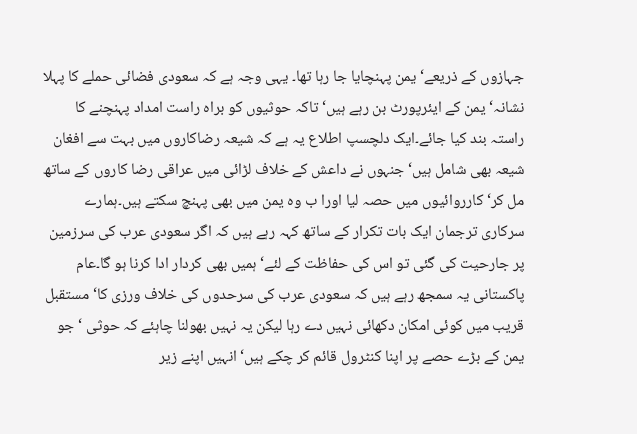جہازوں کے ذریعے‘ یمن پہنچایا جا رہا تھا۔ یہی وجہ ہے کہ سعودی فضائی حملے کا پہلا نشانہ‘ یمن کے ایئرپورٹ بن رہے ہیں‘ تاکہ حوثیوں کو براہ راست امداد پہنچنے کا راستہ بند کیا جائے۔ایک دلچسپ اطلاع یہ ہے کہ شیعہ رضاکاروں میں بہت سے افغان شیعہ بھی شامل ہیں‘جنہوں نے داعش کے خلاف لڑائی میں عراقی رضا کاروں کے ساتھ مل کر‘ کارروائیوں میں حصہ لیا اورا ب وہ یمن میں بھی پہنچ سکتے ہیں۔ہمارے سرکاری ترجمان ایک بات تکرار کے ساتھ کہہ رہے ہیں کہ اگر سعودی عرب کی سرزمین پر جارحیت کی گئی تو اس کی حفاظت کے لئے‘ ہمیں بھی کردار ادا کرنا ہو گا۔عام پاکستانی یہ سمجھ رہے ہیں کہ سعودی عرب کی سرحدوں کی خلاف ورزی کا‘ مستقبل قریب میں کوئی امکان دکھائی نہیں دے رہا لیکن یہ نہیں بھولنا چاہئے کہ حوثی ‘ جو یمن کے بڑے حصے پر اپنا کنٹرول قائم کر چکے ہیں‘انہیں اپنے زیر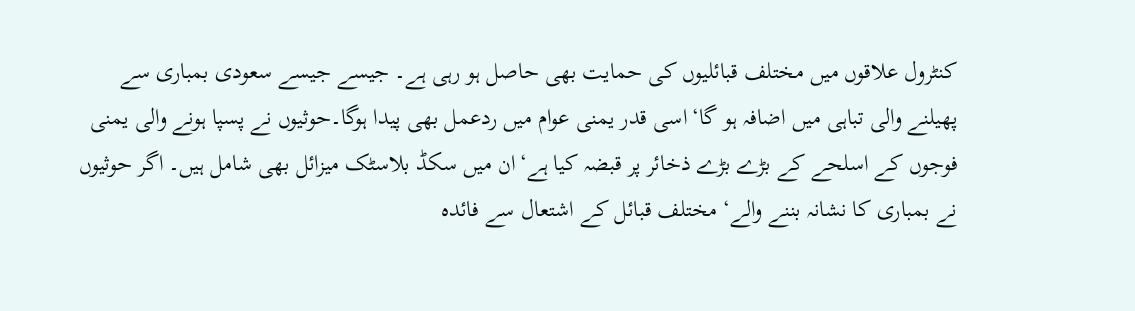کنٹرول علاقوں میں مختلف قبائلیوں کی حمایت بھی حاصل ہو رہی ہے۔ جیسے جیسے سعودی بمباری سے پھیلنے والی تباہی میں اضافہ ہو گا‘اسی قدر یمنی عوام میں ردعمل بھی پیدا ہوگا۔حوثیوں نے پسپا ہونے والی یمنی فوجوں کے اسلحے کے بڑے بڑے ذخائر پر قبضہ کیا ہے‘ان میں سکڈ بلاسٹک میزائل بھی شامل ہیں۔ اگر حوثیوں نے بمباری کا نشانہ بننے والے‘ مختلف قبائل کے اشتعال سے فائدہ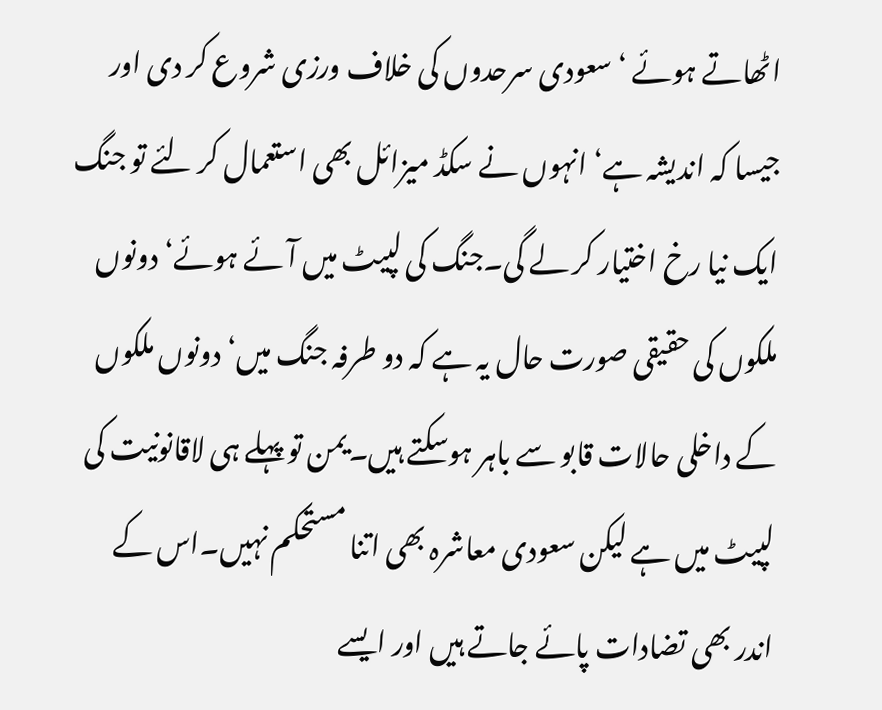اٹھاتے ہوئے ‘سعودی سرحدوں کی خلاف ورزی شروع کر دی اور جیسا کہ اندیشہ ہے‘ انہوں نے سکڈ میزائل بھی استعمال کر لئے تو جنگ ایک نیا رخ اختیار کر لے گی۔جنگ کی لپیٹ میں آئے ہوئے‘دونوں ملکوں کی حقیقی صورت حال یہ ہے کہ دو طرفہ جنگ میں‘دونوں ملکوں کے داخلی حالات قابو سے باہر ہوسکتے ہیں۔یمن تو پہلے ہی لاقانونیت کی لپیٹ میں ہے لیکن سعودی معاشرہ بھی اتنا مستحکم نہیں۔اس کے اندر بھی تضادات پائے جاتے ہیں اور ایسے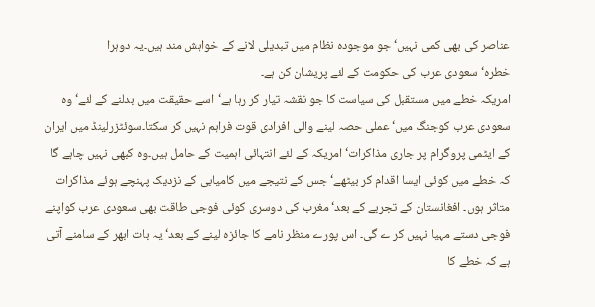عناصر کی بھی کمی نہیں‘ جو موجودہ نظام میں تبدیلی لانے کے خواہش مند ہیں۔یہ دوہرا خطرہ‘سعودی عرب کی حکومت کے لئے پریشان کن ہے۔
امریکہ خطے میں مستقبل کی سیاست کا جو نقشہ تیار کر رہا ہے‘اسے حقیقت میں بدلنے کے لئے‘وہ سعودی عرب کوجنگ میں‘ عملی حصہ لینے والی افرادی قوت فراہم نہیں کر سکتا۔سوئٹزرلینڈ میں ایران کے ایٹمی پروگرام پر جاری مذاکرات‘ امریکہ کے لئے انتہائی اہمیت کے حامل ہیں۔وہ کبھی نہیں چاہے گا کہ خطے میں کوئی ایسا اقدام کر بیٹھے‘ جس کے نتیجے میں کامیابی کے نزدیک پہنچے ہوئے مذاکرات متاثر ہوں۔ افغانستان کے تجربے کے بعد‘ مغرب کی دوسری کوئی فوجی طاقت بھی سعودی عرب کواپنے فوجی دستے مہیا نہیں کر ے گی۔ اس پورے منظر نامے کا جائزہ لینے کے بعد‘ یہ بات ابھر کے سامنے آتی ہے کہ خطے کا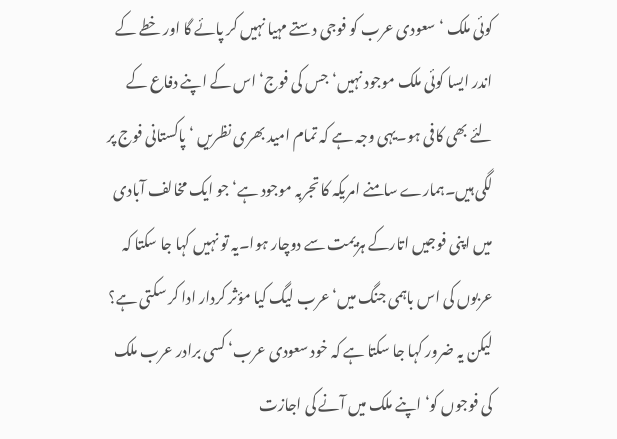کوئی ملک ‘سعودی عرب کو فوجی دستے مہیا نہیں کر پائے گا اور خطے کے اندر ایسا کوئی ملک موجود نہیں‘ جس کی فوج‘ اس کے اپنے دفاع کے لئے بھی کافی ہو۔یہی وجہ ہے کہ تمام امید بھری نظریں ‘پاکستانی فوج پر لگی ہیں۔ہمارے سامنے امریکہ کا تجربہ موجود ہے‘ جو ایک مخالف آبادی میں اپنی فوجیں اتارکے ہزیمت سے دوچار ہوا۔یہ تو نہیں کہا جا سکتا کہ عربوں کی اس باہمی جنگ میں‘عرب لیگ کیا مؤثر کردار ادا کر سکتی ہے؟ لیکن یہ ضرور کہا جا سکتا ہے کہ خود سعودی عرب‘ کسی برادر عرب ملک کی فوجوں کو‘ اپنے ملک میں آنے کی اجازت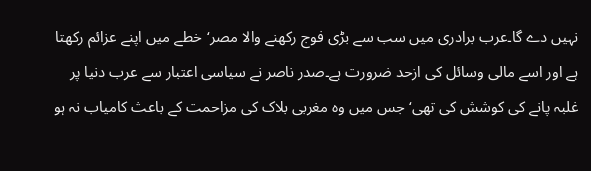نہیں دے گا۔عرب برادری میں سب سے بڑی فوج رکھنے والا مصر‘خطے میں اپنے عزائم رکھتا ہے اور اسے مالی وسائل کی ازحد ضرورت ہے۔صدر ناصر نے سیاسی اعتبار سے عرب دنیا پر غلبہ پانے کی کوشش کی تھی‘ جس میں وہ مغربی بلاک کی مزاحمت کے باعث کامیاب نہ ہو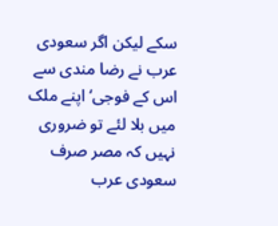سکے لیکن اگر سعودی عرب نے رضا مندی سے اس کے فوجی‘ اپنے ملک میں بلا لئے تو ضروری نہیں کہ مصر صرف سعودی عرب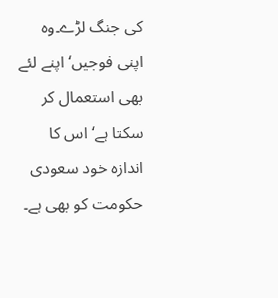کی جنگ لڑے۔وہ اپنی فوجیں‘ اپنے لئے بھی استعمال کر سکتا ہے‘ اس کا اندازہ خود سعودی حکومت کو بھی ہے۔